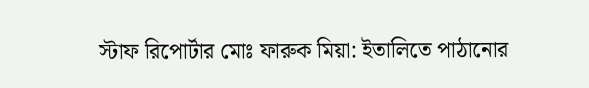স্টাফ রিপোর্টার মোঃ ফারুক মিয়া: ইতালিতে পাঠানোর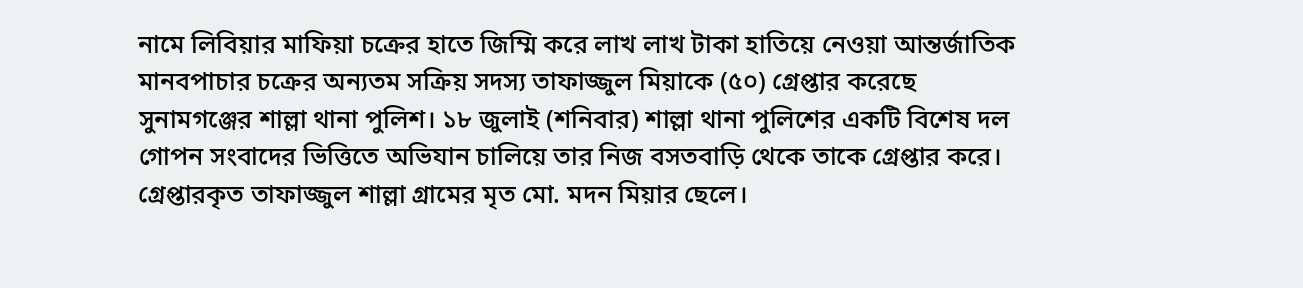নামে লিবিয়ার মাফিয়া চক্রের হাতে জিম্মি করে লাখ লাখ টাকা হাতিয়ে নেওয়া আন্তর্জাতিক মানবপাচার চক্রের অন্যতম সক্রিয় সদস্য তাফাজ্জুল মিয়াকে (৫০) গ্রেপ্তার করেছে সুনামগঞ্জের শাল্লা থানা পুলিশ। ১৮ জুলাই (শনিবার) শাল্লা থানা পুলিশের একটি বিশেষ দল গোপন সংবাদের ভিত্তিতে অভিযান চালিয়ে তার নিজ বসতবাড়ি থেকে তাকে গ্রেপ্তার করে। গ্রেপ্তারকৃত তাফাজ্জুল শাল্লা গ্রামের মৃত মো. মদন মিয়ার ছেলে।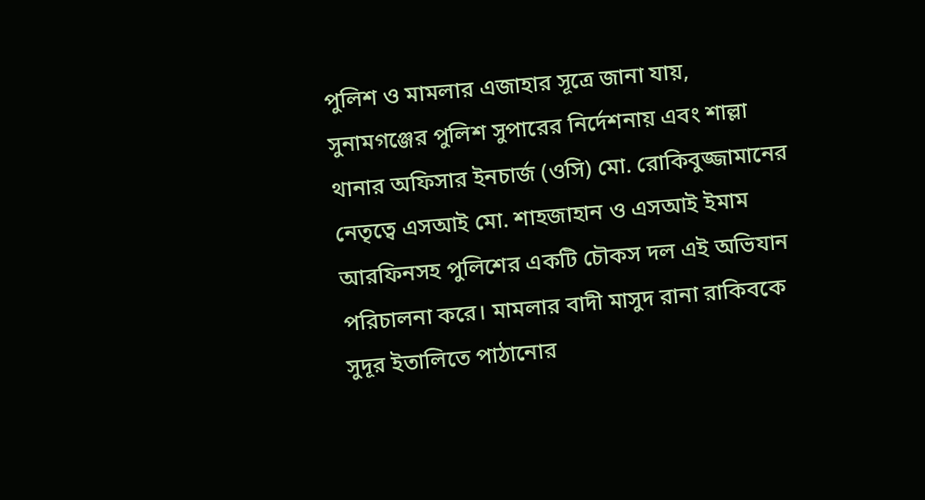পুলিশ ও মামলার এজাহার সূত্রে জানা যায়, সুনামগঞ্জের পুলিশ সুপারের নির্দেশনায় এবং শাল্লা থানার অফিসার ইনচার্জ (ওসি) মো. রোকিবুজ্জামানের নেতৃত্বে এসআই মো. শাহজাহান ও এসআই ইমাম আরফিনসহ পুলিশের একটি চৌকস দল এই অভিযান পরিচালনা করে। মামলার বাদী মাসুদ রানা রাকিবকে সুদূর ইতালিতে পাঠানোর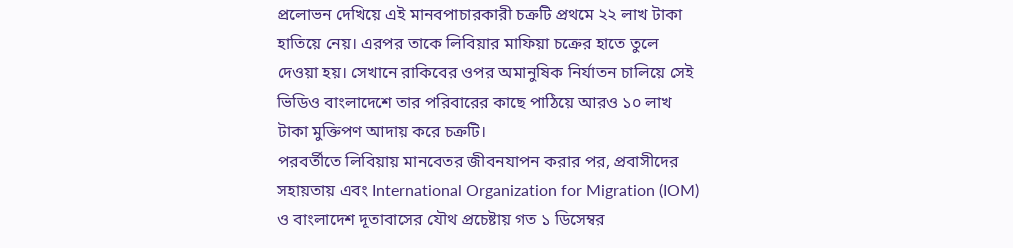প্রলোভন দেখিয়ে এই মানবপাচারকারী চক্রটি প্রথমে ২২ লাখ টাকা হাতিয়ে নেয়। এরপর তাকে লিবিয়ার মাফিয়া চক্রের হাতে তুলে দেওয়া হয়। সেখানে রাকিবের ওপর অমানুষিক নির্যাতন চালিয়ে সেই ভিডিও বাংলাদেশে তার পরিবারের কাছে পাঠিয়ে আরও ১০ লাখ টাকা মুক্তিপণ আদায় করে চক্রটি।
পরবর্তীতে লিবিয়ায় মানবেতর জীবনযাপন করার পর, প্রবাসীদের সহায়তায় এবং International Organization for Migration (IOM) ও বাংলাদেশ দূতাবাসের যৌথ প্রচেষ্টায় গত ১ ডিসেম্বর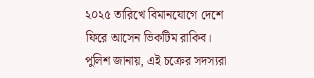২০২৫ তারিখে বিমানযোগে দেশে ফিরে আসেন ভিকটিম রাকিব।
পুলিশ জানায়, এই চক্রের সদস্যরা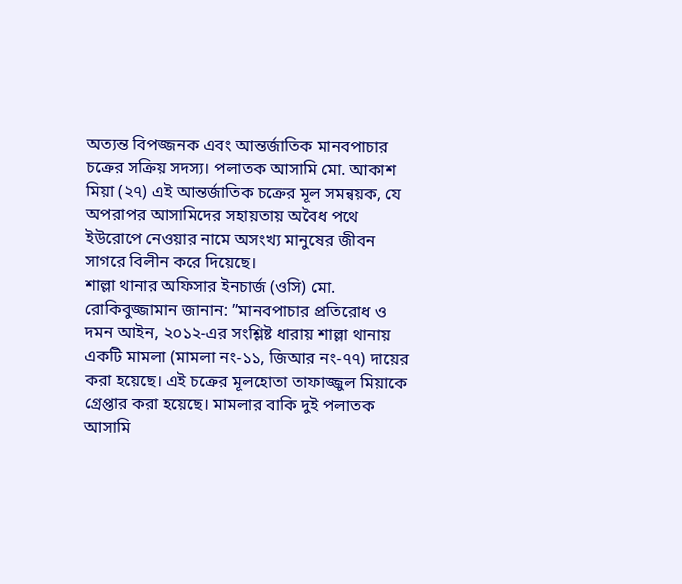অত্যন্ত বিপজ্জনক এবং আন্তর্জাতিক মানবপাচার চক্রের সক্রিয় সদস্য। পলাতক আসামি মো. আকাশ মিয়া (২৭) এই আন্তর্জাতিক চক্রের মূল সমন্বয়ক, যে অপরাপর আসামিদের সহায়তায় অবৈধ পথে ইউরোপে নেওয়ার নামে অসংখ্য মানুষের জীবন সাগরে বিলীন করে দিয়েছে।
শাল্লা থানার অফিসার ইনচার্জ (ওসি) মো. রোকিবুজ্জামান জানান: ”মানবপাচার প্রতিরোধ ও দমন আইন, ২০১২-এর সংশ্লিষ্ট ধারায় শাল্লা থানায় একটি মামলা (মামলা নং-১১, জিআর নং-৭৭) দায়ের করা হয়েছে। এই চক্রের মূলহোতা তাফাজ্জুল মিয়াকে গ্রেপ্তার করা হয়েছে। মামলার বাকি দুই পলাতক আসামি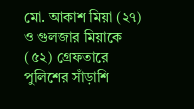মো. আকাশ মিয়া (২৭) ও গুলজার মিয়াকে (৫২) গ্রেফতারে পুলিশের সাঁড়াশি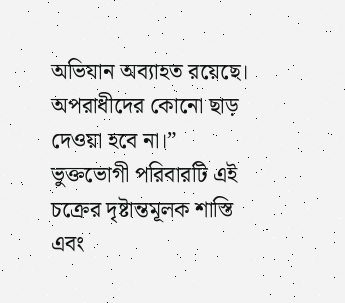অভিযান অব্যাহত রয়েছে। অপরাধীদের কোনো ছাড় দেওয়া হবে না।” ভুক্তভোগী পরিবারটি এই চক্রের দৃষ্টান্তমূলক শাস্তি এবং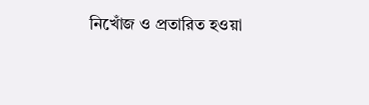নিখোঁজ ও প্রতারিত হওয়া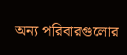অন্য পরিবারগুলোর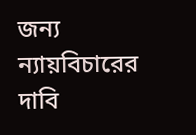জন্য ন্যায়বিচারের দাবি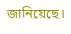জানিয়েছে।